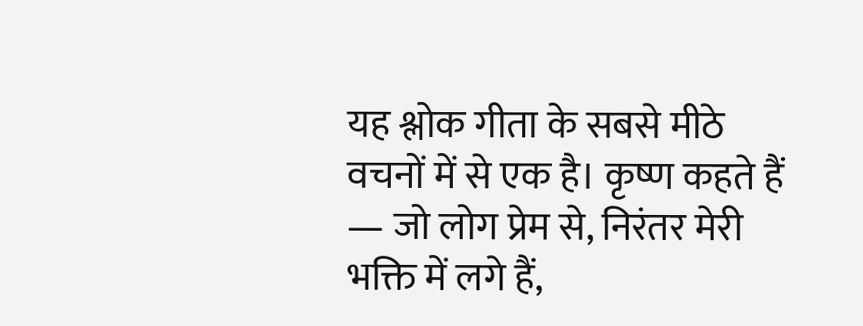यह श्लोक गीता के सबसे मीठे वचनों में से एक है। कृष्ण कहते हैं — जो लोग प्रेम से, निरंतर मेरी भक्ति में लगे हैं,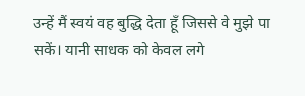उन्हें मैं स्वयं वह बुद्धि देता हूँ जिससे वे मुझे पा सकें। यानी साधक को केवल लगे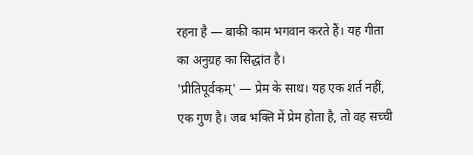रहना है — बाकी काम भगवान करते हैं। यह गीता का अनुग्रह का सिद्धांत है।
'प्रीतिपूर्वकम्' — प्रेम के साथ। यह एक शर्त नहीं, एक गुण है। जब भक्ति में प्रेम होता है, तो वह सच्ची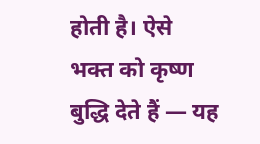होती है। ऐसे भक्त को कृष्ण बुद्धि देते हैं — यह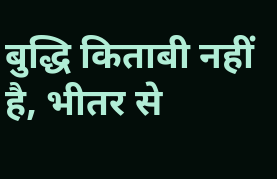बुद्धि किताबी नहीं है, भीतर से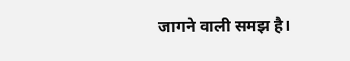जागने वाली समझ है।